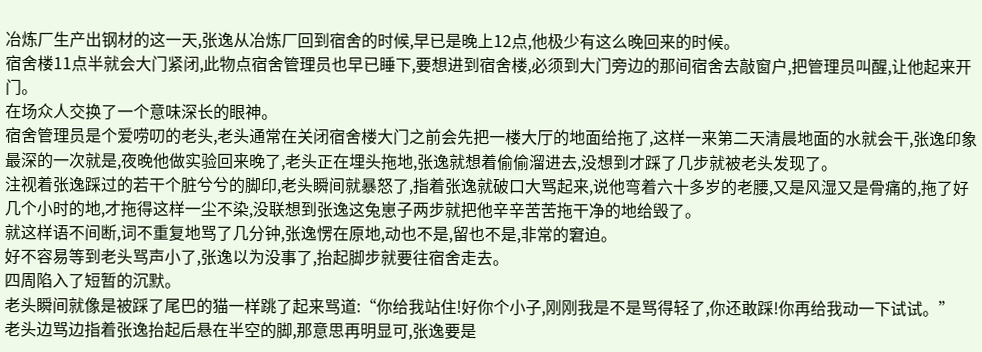冶炼厂生产出钢材的这一天,张逸从冶炼厂回到宿舍的时候,早已是晚上12点,他极少有这么晚回来的时候。
宿舍楼11点半就会大门紧闭,此物点宿舍管理员也早已睡下,要想进到宿舍楼,必须到大门旁边的那间宿舍去敲窗户,把管理员叫醒,让他起来开门。
在场众人交换了一个意味深长的眼神。
宿舍管理员是个爱唠叨的老头,老头通常在关闭宿舍楼大门之前会先把一楼大厅的地面给拖了,这样一来第二天清晨地面的水就会干,张逸印象最深的一次就是,夜晚他做实验回来晚了,老头正在埋头拖地,张逸就想着偷偷溜进去,没想到才踩了几步就被老头发现了。
注视着张逸踩过的若干个脏兮兮的脚印,老头瞬间就暴怒了,指着张逸就破口大骂起来,说他弯着六十多岁的老腰,又是风湿又是骨痛的,拖了好几个小时的地,才拖得这样一尘不染,没联想到张逸这兔崽子两步就把他辛辛苦苦拖干净的地给毁了。
就这样语不间断,词不重复地骂了几分钟,张逸愣在原地,动也不是,留也不是,非常的窘迫。
好不容易等到老头骂声小了,张逸以为没事了,抬起脚步就要往宿舍走去。
四周陷入了短暂的沉默。
老头瞬间就像是被踩了尾巴的猫一样跳了起来骂道:“你给我站住!好你个小子,刚刚我是不是骂得轻了,你还敢踩!你再给我动一下试试。”
老头边骂边指着张逸抬起后悬在半空的脚,那意思再明显可,张逸要是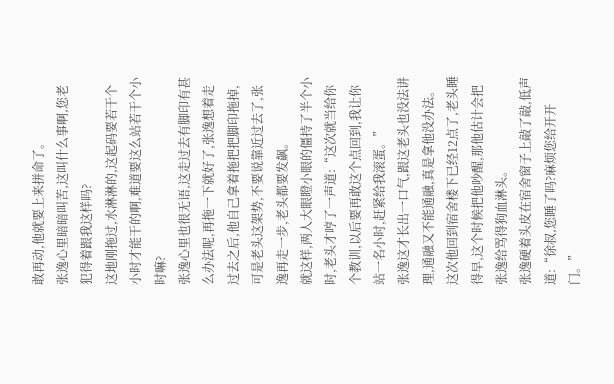敢再动,他就要上来拼命了。
张逸心里暗暗叫苦,这叫什么事啊,您老犯得着跟我这样吗?
这地刚拖过,水淋淋的,这起码要若干个小时才能干的啊,难道要这么站若干个小时嘛?
张逸心里也很无语,这走过去有脚印有甚么办法呢,再拖一下就好了,张逸想着走过去之后,他自己拿着拖把把脚印拖掉,可是老头这架势,不要说靠近过去了,张逸再走一步,老头都要发飙。
就这样,两人大眼瞪小眼的僵持了半个小时,老头才哼了一声道:“这次就当给你个教训,以后要再敢这个点回到,我让你站一名小时,赶紧给我滚蛋。”
张逸这才长出一口气,跟这老头也没法讲理,通融又不能通融,真是拿他没办法。
这次他回到宿舍楼下已经12点了,老头睡得早,这个时候把他吵醒,那他估计会把张逸给骂得狗血淋头。
张逸硬着头皮在宿舍窗子上敲了敲,低声道:“徐叔,您睡了吗?麻烦您给开开门。”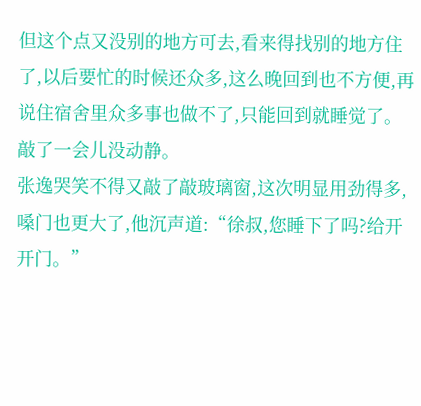但这个点又没别的地方可去,看来得找别的地方住了,以后要忙的时候还众多,这么晚回到也不方便,再说住宿舍里众多事也做不了,只能回到就睡觉了。
敲了一会儿没动静。
张逸哭笑不得又敲了敲玻璃窗,这次明显用劲得多,嗓门也更大了,他沉声道:“徐叔,您睡下了吗?给开开门。”